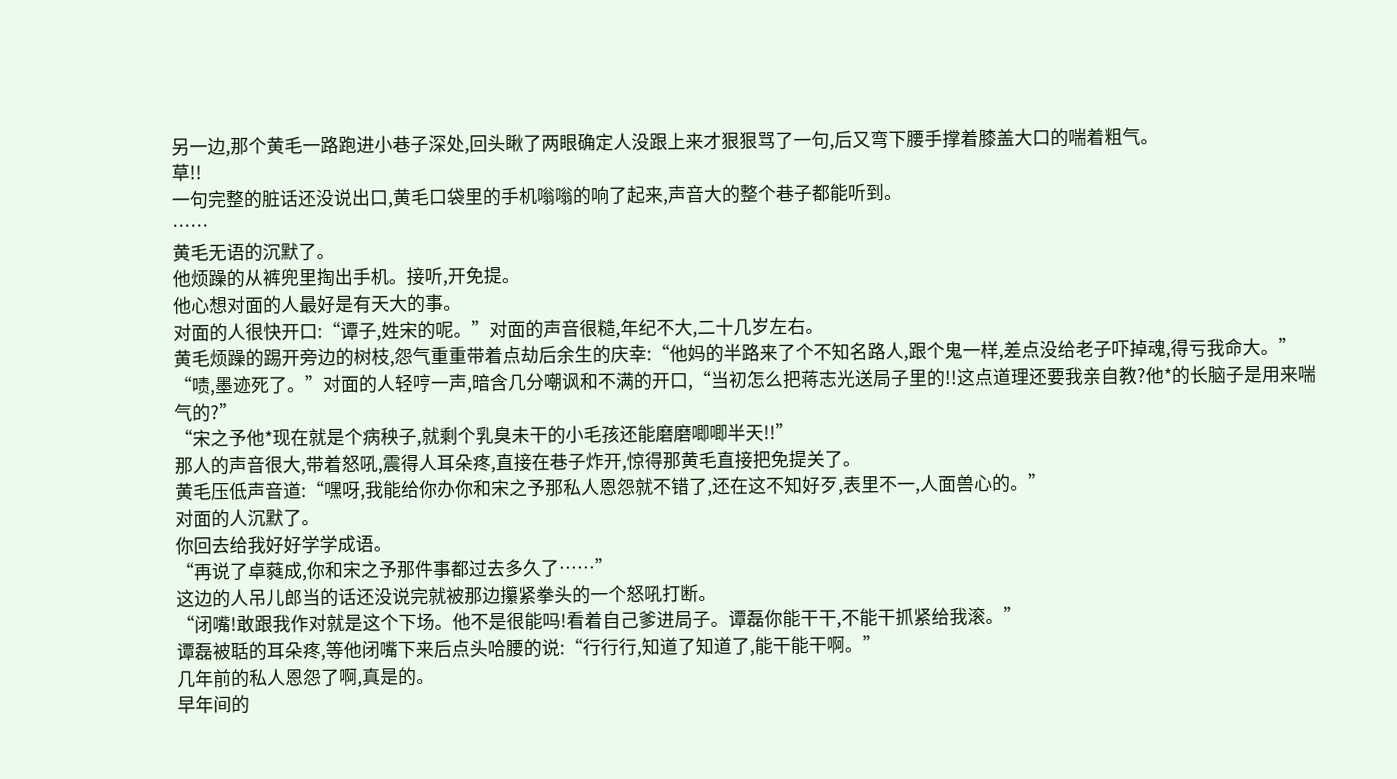另一边,那个黄毛一路跑进小巷子深处,回头瞅了两眼确定人没跟上来才狠狠骂了一句,后又弯下腰手撑着膝盖大口的喘着粗气。
草!!
一句完整的脏话还没说出口,黄毛口袋里的手机嗡嗡的响了起来,声音大的整个巷子都能听到。
……
黄毛无语的沉默了。
他烦躁的从裤兜里掏出手机。接听,开免提。
他心想对面的人最好是有天大的事。
对面的人很快开口:“谭子,姓宋的呢。”对面的声音很糙,年纪不大,二十几岁左右。
黄毛烦躁的踢开旁边的树枝,怨气重重带着点劫后余生的庆幸:“他妈的半路来了个不知名路人,跟个鬼一样,差点没给老子吓掉魂,得亏我命大。”
“啧,墨迹死了。”对面的人轻哼一声,暗含几分嘲讽和不满的开口,“当初怎么把蒋志光送局子里的!!这点道理还要我亲自教?他*的长脑子是用来喘气的?”
“宋之予他*现在就是个病秧子,就剩个乳臭未干的小毛孩还能磨磨唧唧半天!!”
那人的声音很大,带着怒吼,震得人耳朵疼,直接在巷子炸开,惊得那黄毛直接把免提关了。
黄毛压低声音道:“嘿呀,我能给你办你和宋之予那私人恩怨就不错了,还在这不知好歹,表里不一,人面兽心的。”
对面的人沉默了。
你回去给我好好学学成语。
“再说了卓蕤成,你和宋之予那件事都过去多久了……”
这边的人吊儿郎当的话还没说完就被那边攥紧拳头的一个怒吼打断。
“闭嘴!敢跟我作对就是这个下场。他不是很能吗!看着自己爹进局子。谭磊你能干干,不能干抓紧给我滚。”
谭磊被聒的耳朵疼,等他闭嘴下来后点头哈腰的说:“行行行,知道了知道了,能干能干啊。”
几年前的私人恩怨了啊,真是的。
早年间的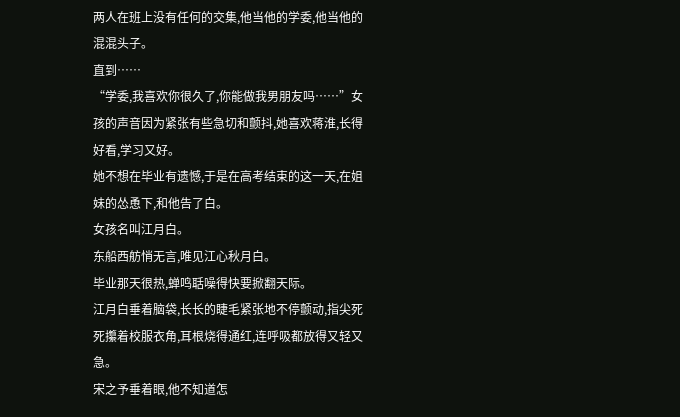两人在班上没有任何的交集,他当他的学委,他当他的混混头子。
直到……
“学委,我喜欢你很久了,你能做我男朋友吗……”女孩的声音因为紧张有些急切和颤抖,她喜欢蒋淮,长得好看,学习又好。
她不想在毕业有遗憾,于是在高考结束的这一天,在姐妹的怂恿下,和他告了白。
女孩名叫江月白。
东船西舫悄无言,唯见江心秋月白。
毕业那天很热,蝉鸣聒噪得快要掀翻天际。
江月白垂着脑袋,长长的睫毛紧张地不停颤动,指尖死死攥着校服衣角,耳根烧得通红,连呼吸都放得又轻又急。
宋之予垂着眼,他不知道怎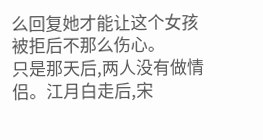么回复她才能让这个女孩被拒后不那么伤心。
只是那天后,两人没有做情侣。江月白走后,宋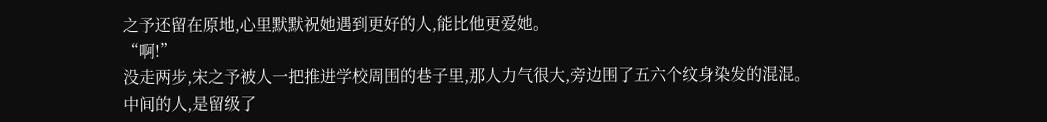之予还留在原地,心里默默祝她遇到更好的人,能比他更爱她。
“啊!”
没走两步,宋之予被人一把推进学校周围的巷子里,那人力气很大,旁边围了五六个纹身染发的混混。
中间的人,是留级了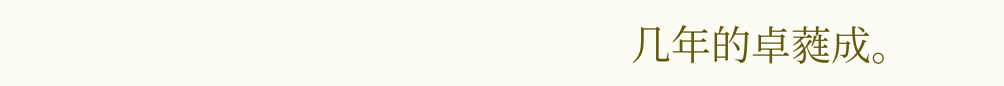几年的卓蕤成。